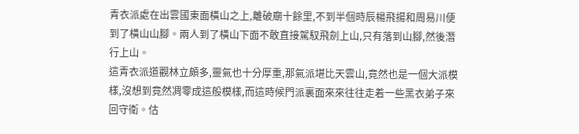青衣派處在出雲國東面橫山之上,離破廟十餘里,不到半個時辰楊飛揚和周易川便到了橫山山腳。兩人到了橫山下面不敢直接駕馭飛劍上山,只有落到山腳,然後潛行上山。
這青衣派道觀林立頗多,靈氣也十分厚重,那氣派堪比天雲山,竟然也是一個大派模樣,沒想到竟然凋零成這般模樣,而這時候門派裏面來來往往走着一些黑衣弟子來回守衛。估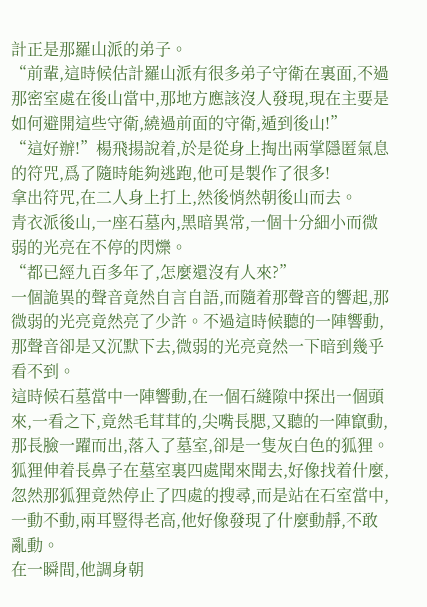計正是那羅山派的弟子。
“前輩,這時候估計羅山派有很多弟子守衛在裏面,不過那密室處在後山當中,那地方應該沒人發現,現在主要是如何避開這些守衛,繞過前面的守衛,遁到後山!”
“這好辦!”楊飛揚說着,於是從身上掏出兩掌隱匿氣息的符咒,爲了隨時能夠逃跑,他可是製作了很多!
拿出符咒,在二人身上打上,然後悄然朝後山而去。
青衣派後山,一座石墓內,黑暗異常,一個十分細小而微弱的光亮在不停的閃爍。
“都已經九百多年了,怎麼還沒有人來?”
一個詭異的聲音竟然自言自語,而隨着那聲音的響起,那微弱的光亮竟然亮了少許。不過這時候聽的一陣響動,那聲音卻是又沉默下去,微弱的光亮竟然一下暗到幾乎看不到。
這時候石墓當中一陣響動,在一個石縫隙中探出一個頭來,一看之下,竟然毛茸茸的,尖嘴長腮,又聽的一陣竄動,那長臉一躍而出,落入了墓室,卻是一隻灰白色的狐狸。
狐狸伸着長鼻子在墓室裏四處聞來聞去,好像找着什麼,忽然那狐狸竟然停止了四處的搜尋,而是站在石室當中,一動不動,兩耳豎得老高,他好像發現了什麼動靜,不敢亂動。
在一瞬間,他調身朝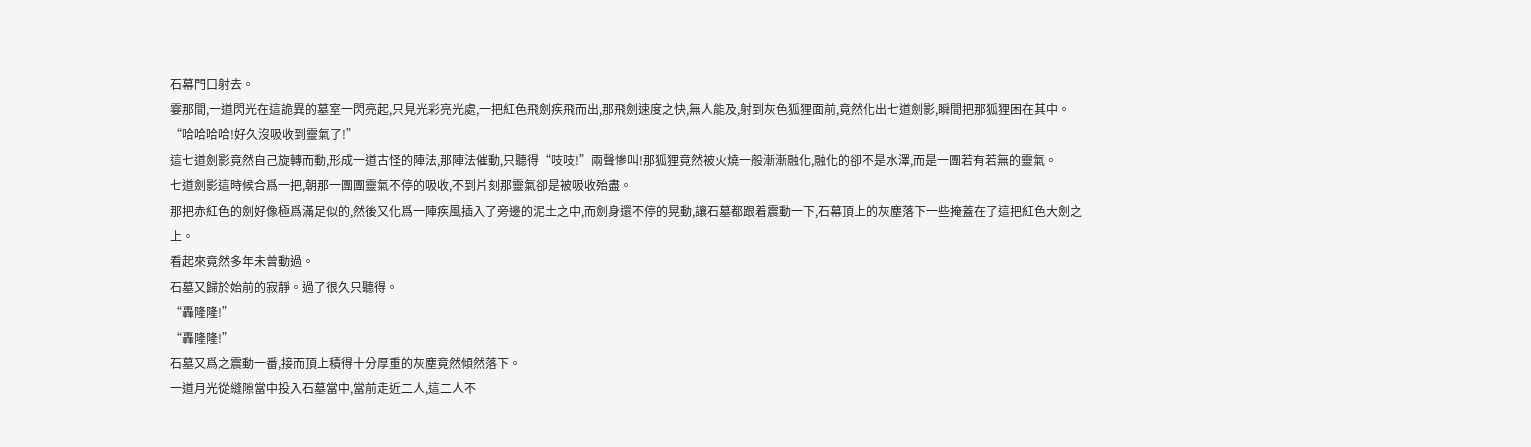石幕門口射去。
霎那間,一道閃光在這詭異的墓室一閃亮起,只見光彩亮光處,一把紅色飛劍疾飛而出,那飛劍速度之快,無人能及,射到灰色狐狸面前,竟然化出七道劍影,瞬間把那狐狸困在其中。
“哈哈哈哈!好久沒吸收到靈氣了!”
這七道劍影竟然自己旋轉而動,形成一道古怪的陣法,那陣法催動,只聽得“吱吱!”兩聲慘叫!那狐狸竟然被火燒一般漸漸融化,融化的卻不是水澤,而是一團若有若無的靈氣。
七道劍影這時候合爲一把,朝那一團團靈氣不停的吸收,不到片刻那靈氣卻是被吸收殆盡。
那把赤紅色的劍好像極爲滿足似的,然後又化爲一陣疾風插入了旁邊的泥土之中,而劍身還不停的晃動,讓石墓都跟着震動一下,石幕頂上的灰塵落下一些掩蓋在了這把紅色大劍之上。
看起來竟然多年未曾動過。
石墓又歸於始前的寂靜。過了很久只聽得。
“轟隆隆!”
“轟隆隆!”
石墓又爲之震動一番,接而頂上積得十分厚重的灰塵竟然傾然落下。
一道月光從縫隙當中投入石墓當中,當前走近二人,這二人不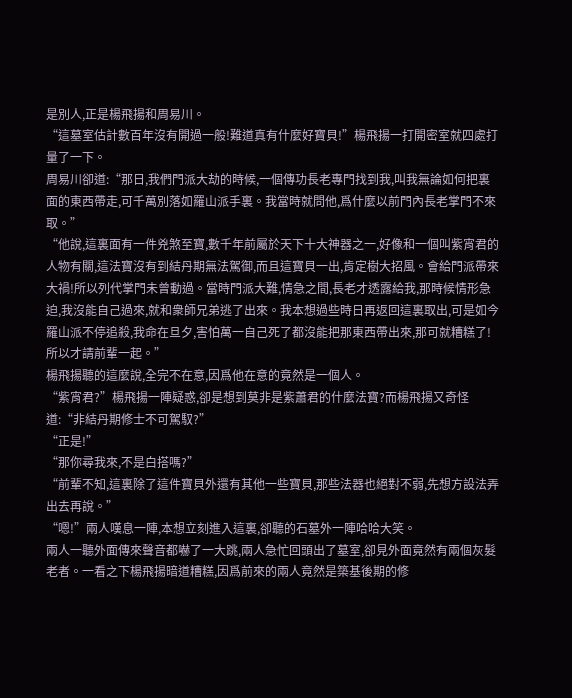是別人,正是楊飛揚和周易川。
“這墓室估計數百年沒有開過一般!難道真有什麼好寶貝!”楊飛揚一打開密室就四處打量了一下。
周易川卻道:“那日,我們門派大劫的時候,一個傳功長老專門找到我,叫我無論如何把裏面的東西帶走,可千萬別落如羅山派手裏。我當時就問他,爲什麼以前門內長老掌門不來取。”
“他說,這裏面有一件兇煞至寶,數千年前屬於天下十大神器之一,好像和一個叫紫宵君的人物有關,這法寶沒有到結丹期無法駕御,而且這寶貝一出,肯定樹大招風。會給門派帶來大禍!所以列代掌門未曾動過。當時門派大難,情急之間,長老才透露給我,那時候情形急迫,我沒能自己過來,就和衆師兄弟逃了出來。我本想過些時日再返回這裏取出,可是如今羅山派不停追殺,我命在旦夕,害怕萬一自己死了都沒能把那東西帶出來,那可就糟糕了!所以才請前輩一起。”
楊飛揚聽的這麼說,全完不在意,因爲他在意的竟然是一個人。
“紫宵君?”楊飛揚一陣疑惑,卻是想到莫非是紫蕭君的什麼法寶?而楊飛揚又奇怪道:“非結丹期修士不可駕馭?”
“正是!”
“那你尋我來,不是白搭嗎?”
“前輩不知,這裏除了這件寶貝外還有其他一些寶貝,那些法器也絕對不弱,先想方設法弄出去再說。”
“嗯!”兩人嘆息一陣,本想立刻進入這裏,卻聽的石墓外一陣哈哈大笑。
兩人一聽外面傳來聲音都嚇了一大跳,兩人急忙回頭出了墓室,卻見外面竟然有兩個灰髮老者。一看之下楊飛揚暗道糟糕,因爲前來的兩人竟然是築基後期的修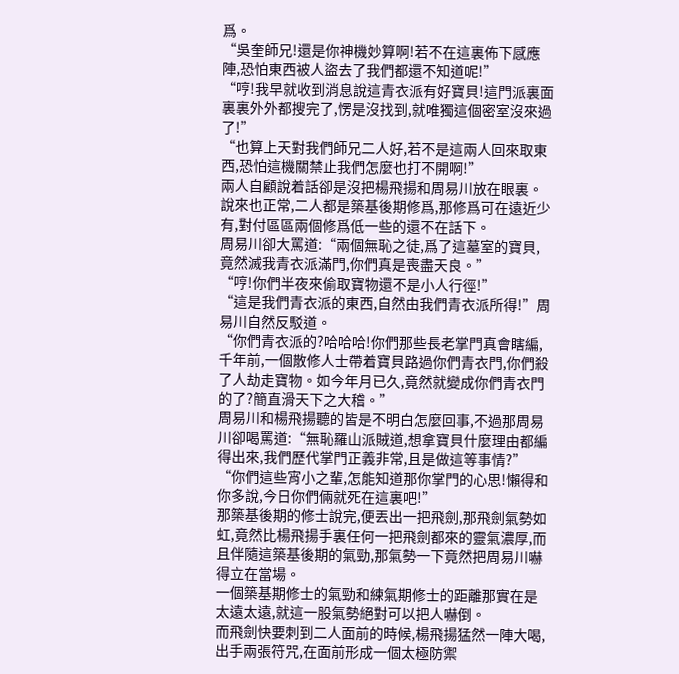爲。
“吳奎師兄!還是你神機妙算啊!若不在這裏佈下感應陣,恐怕東西被人盜去了我們都還不知道呢!”
“哼!我早就收到消息說這青衣派有好寶貝!這門派裏面裏裏外外都搜完了,愣是沒找到,就唯獨這個密室沒來過了!”
“也算上天對我們師兄二人好,若不是這兩人回來取東西,恐怕這機關禁止我們怎麼也打不開啊!”
兩人自顧說着話卻是沒把楊飛揚和周易川放在眼裏。說來也正常,二人都是築基後期修爲,那修爲可在遠近少有,對付區區兩個修爲低一些的還不在話下。
周易川卻大罵道:“兩個無恥之徒,爲了這墓室的寶貝,竟然滅我青衣派滿門,你們真是喪盡天良。”
“哼!你們半夜來偷取寶物還不是小人行徑!”
“這是我們青衣派的東西,自然由我們青衣派所得!”周易川自然反駁道。
“你們青衣派的?哈哈哈!你們那些長老掌門真會瞎編,千年前,一個散修人士帶着寶貝路過你們青衣門,你們殺了人劫走寶物。如今年月已久,竟然就變成你們青衣門的了?簡直滑天下之大稽。”
周易川和楊飛揚聽的皆是不明白怎麼回事,不過那周易川卻喝罵道:“無恥羅山派賊道,想拿寶貝什麼理由都編得出來,我們歷代掌門正義非常,且是做這等事情?”
“你們這些宵小之輩,怎能知道那你掌門的心思!懶得和你多說,今日你們倆就死在這裏吧!”
那築基後期的修士說完,便丟出一把飛劍,那飛劍氣勢如虹,竟然比楊飛揚手裏任何一把飛劍都來的靈氣濃厚,而且伴隨這築基後期的氣勁,那氣勢一下竟然把周易川嚇得立在當場。
一個築基期修士的氣勁和練氣期修士的距離那實在是太遠太遠,就這一股氣勢絕對可以把人嚇倒。
而飛劍快要刺到二人面前的時候,楊飛揚猛然一陣大喝,出手兩張符咒,在面前形成一個太極防禦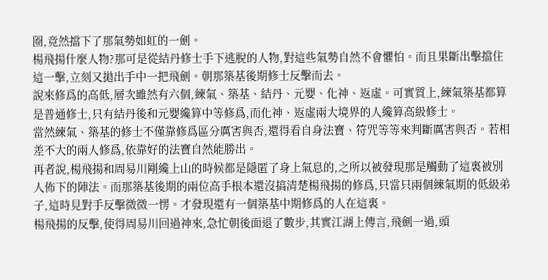圈,竟然擋下了那氣勢如虹的一劍。
楊飛揚什麼人物?那可是從結丹修士手下逃脫的人物,對這些氣勢自然不會懼怕。而且果斷出擊擋住這一擊,立刻又拋出手中一把飛劍。朝那築基後期修士反擊而去。
說來修爲的高低,層次雖然有六個,練氣、築基、結丹、元嬰、化神、返虛。可實質上,練氣築基都算是普通修士,只有結丹後和元嬰纔算中等修爲,而化神、返虛兩大境界的人纔算高級修士。
當然練氣、築基的修士不僅靠修爲區分厲害與否,還得看自身法寶、符咒等等來判斷厲害與否。若相差不大的兩人修爲,依靠好的法寶自然能勝出。
再者說,楊飛揚和周易川剛纔上山的時候都是隱匿了身上氣息的,之所以被發現那是觸動了這裏被別人佈下的陣法。而那築基後期的兩位高手根本還沒搞清楚楊飛揚的修爲,只當只兩個練氣期的低級弟子,這時見對手反擊微微一愣。才發現還有一個築基中期修爲的人在這裏。
楊飛揚的反擊,使得周易川回過神來,急忙朝後面退了數步,其實江湖上傳言,飛劍一過,頭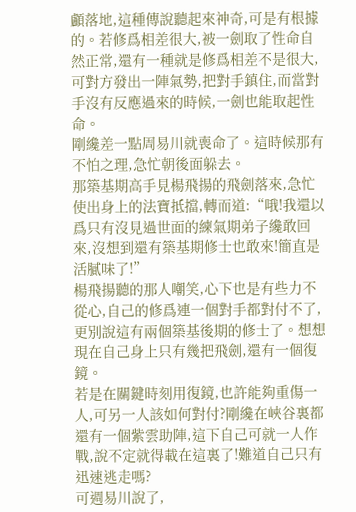顱落地,這種傳說聽起來神奇,可是有根據的。若修爲相差很大,被一劍取了性命自然正常,還有一種就是修爲相差不是很大,可對方發出一陣氣勢,把對手鎮住,而當對手沒有反應過來的時候,一劍也能取起性命。
剛纔差一點周易川就喪命了。這時候那有不怕之理,急忙朝後面躲去。
那築基期高手見楊飛揚的飛劍落來,急忙使出身上的法寶抵擋,轉而道:“哦!我還以爲只有沒見過世面的練氣期弟子纔敢回來,沒想到還有築基期修士也敢來!簡直是活膩味了!”
楊飛揚聽的那人嘲笑,心下也是有些力不從心,自己的修爲連一個對手都對付不了,更別說這有兩個築基後期的修士了。想想現在自己身上只有幾把飛劍,還有一個復鏡。
若是在關鍵時刻用復鏡,也許能夠重傷一人,可另一人該如何對付?剛纔在峽谷裏都還有一個紫雲助陣,這下自己可就一人作戰,說不定就得載在這裏了!難道自己只有迅速逃走嗎?
可週易川說了,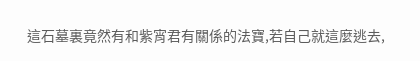這石墓裏竟然有和紫宵君有關係的法寶,若自己就這麼逃去,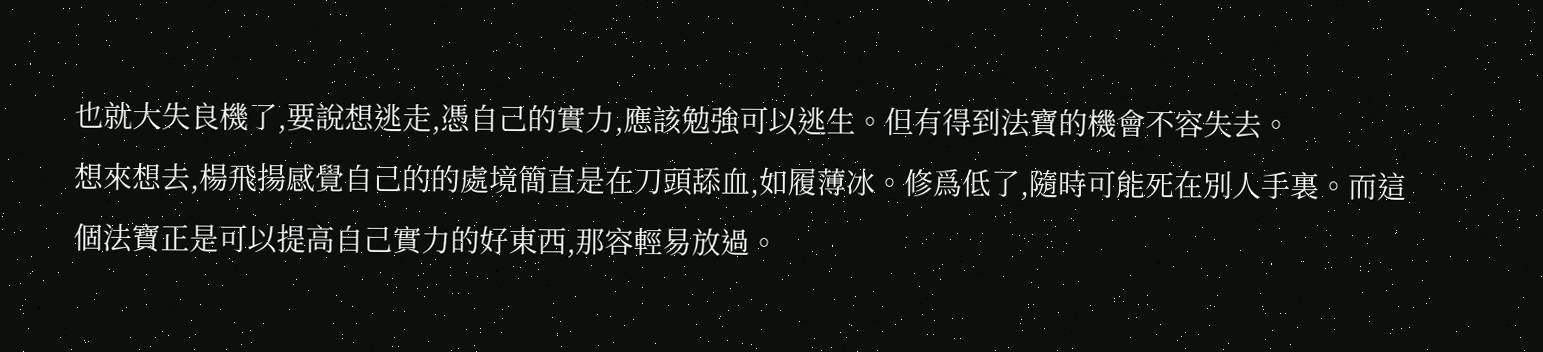也就大失良機了,要說想逃走,憑自己的實力,應該勉強可以逃生。但有得到法寶的機會不容失去。
想來想去,楊飛揚感覺自己的的處境簡直是在刀頭舔血,如履薄冰。修爲低了,隨時可能死在別人手裏。而這個法寶正是可以提高自己實力的好東西,那容輕易放過。